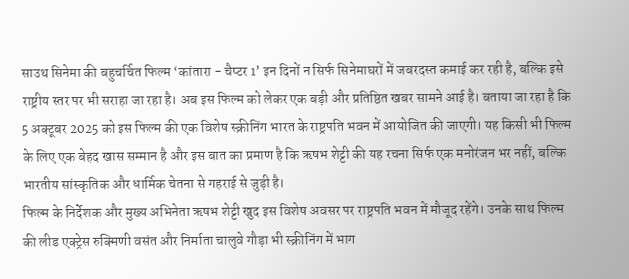साउथ सिनेमा की बहुचर्चित फिल्म ‘कांतारा - चैप्टर 1’ इन दिनों न सिर्फ सिनेमाघरों में जबरदस्त कमाई कर रही है, बल्कि इसे राष्ट्रीय स्तर पर भी सराहा जा रहा है। अब इस फिल्म को लेकर एक बड़ी और प्रतिष्ठित खबर सामने आई है। बताया जा रहा है कि 5 अक्टूबर 2025 को इस फिल्म की एक विशेष स्क्रीनिंग भारत के राष्ट्रपति भवन में आयोजित की जाएगी। यह किसी भी फिल्म के लिए एक बेहद खास सम्मान है और इस बात का प्रमाण है कि ऋषभ शेट्टी की यह रचना सिर्फ एक मनोरंजन भर नहीं, बल्कि भारतीय सांस्कृतिक और धार्मिक चेतना से गहराई से जुड़ी है।
फिल्म के निर्देशक और मुख्य अभिनेता ऋषभ शेट्टी खुद इस विशेष अवसर पर राष्ट्रपति भवन में मौजूद रहेंगे। उनके साथ फिल्म की लीड एक्ट्रेस रुक्मिणी वसंत और निर्माता चालुवे गौड़ा भी स्क्रीनिंग में भाग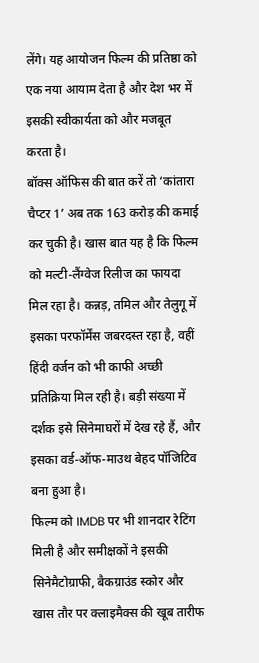लेंगे। यह आयोजन फिल्म की प्रतिष्ठा को एक नया आयाम देता है और देश भर में इसकी स्वीकार्यता को और मजबूत करता है।
बॉक्स ऑफिस की बात करें तो ‘कांतारा चैप्टर 1’ अब तक 163 करोड़ की कमाई कर चुकी है। खास बात यह है कि फिल्म को मल्टी-लैंग्वेज रिलीज का फायदा मिल रहा है। कन्नड़, तमिल और तेलुगू में इसका परफॉर्मेंस जबरदस्त रहा है, वहीं हिंदी वर्जन को भी काफी अच्छी प्रतिक्रिया मिल रही है। बड़ी संख्या में दर्शक इसे सिनेमाघरों में देख रहे हैं, और इसका वर्ड-ऑफ-माउथ बेहद पॉजिटिव बना हुआ है।
फिल्म को IMDB पर भी शानदार रेटिंग मिली है और समीक्षकों ने इसकी सिनेमैटोग्राफी, बैकग्राउंड स्कोर और खास तौर पर क्लाइमैक्स की खूब तारीफ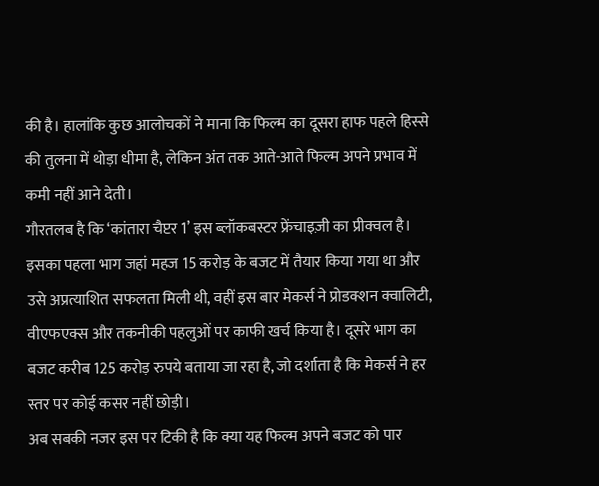की है। हालांकि कुछ आलोचकों ने माना कि फिल्म का दूसरा हाफ पहले हिस्से की तुलना में थोड़ा धीमा है, लेकिन अंत तक आते-आते फिल्म अपने प्रभाव में कमी नहीं आने देती।
गौरतलब है कि ‘कांतारा चैप्टर 1’ इस ब्लॉकबस्टर फ्रेंचाइज़ी का प्रीक्वल है। इसका पहला भाग जहां महज 15 करोड़ के बजट में तैयार किया गया था और उसे अप्रत्याशित सफलता मिली थी, वहीं इस बार मेकर्स ने प्रोडक्शन क्वालिटी, वीएफएक्स और तकनीकी पहलुओं पर काफी खर्च किया है। दूसरे भाग का बजट करीब 125 करोड़ रुपये बताया जा रहा है, जो दर्शाता है कि मेकर्स ने हर स्तर पर कोई कसर नहीं छोड़ी।
अब सबकी नजर इस पर टिकी है कि क्या यह फिल्म अपने बजट को पार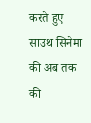करते हुए साउथ सिनेमा की अब तक की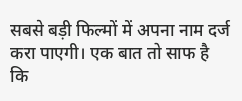सबसे बड़ी फिल्मों में अपना नाम दर्ज करा पाएगी। एक बात तो साफ है कि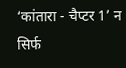‘कांतारा - चैप्टर 1’ न सिर्फ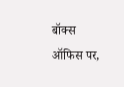बॉक्स ऑफिस पर,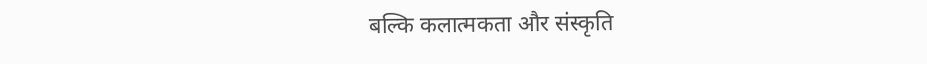बल्कि कलात्मकता और संस्कृति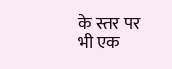के स्तर पर भी एक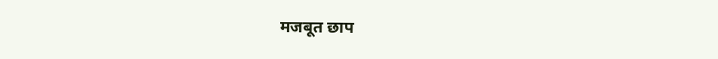मजबूत छाप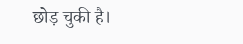छोड़ चुकी है।